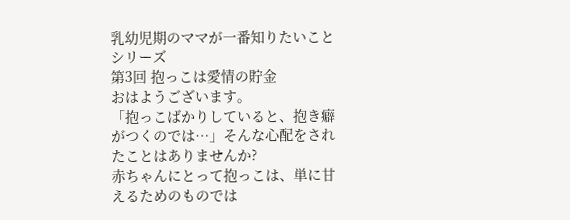乳幼児期のママが一番知りたいことシリーズ
第3回 抱っこは愛情の貯金
おはようございます。
「抱っこばかりしていると、抱き癖がつくのでは…」そんな心配をされたことはありませんか?
赤ちゃんにとって抱っこは、単に甘えるためのものでは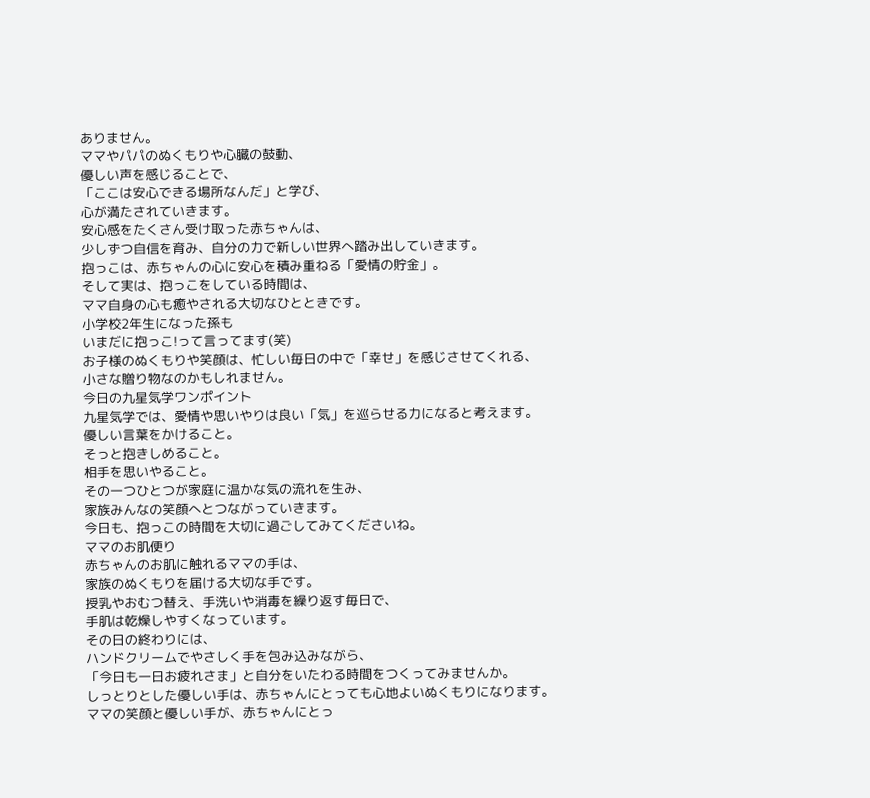ありません。
ママやパパのぬくもりや心臓の鼓動、
優しい声を感じることで、
「ここは安心できる場所なんだ」と学び、
心が満たされていきます。
安心感をたくさん受け取った赤ちゃんは、
少しずつ自信を育み、自分の力で新しい世界へ踏み出していきます。
抱っこは、赤ちゃんの心に安心を積み重ねる「愛情の貯金」。
そして実は、抱っこをしている時間は、
ママ自身の心も癒やされる大切なひとときです。
小学校2年生になった孫も
いまだに抱っこ!って言ってます(笑)
お子様のぬくもりや笑顔は、忙しい毎日の中で「幸せ」を感じさせてくれる、
小さな贈り物なのかもしれません。
今日の九星気学ワンポイント
九星気学では、愛情や思いやりは良い「気」を巡らせる力になると考えます。
優しい言葉をかけること。
そっと抱きしめること。
相手を思いやること。
その一つひとつが家庭に温かな気の流れを生み、
家族みんなの笑顔へとつながっていきます。
今日も、抱っこの時間を大切に過ごしてみてくださいね。
ママのお肌便り
赤ちゃんのお肌に触れるママの手は、
家族のぬくもりを届ける大切な手です。
授乳やおむつ替え、手洗いや消毒を繰り返す毎日で、
手肌は乾燥しやすくなっています。
その日の終わりには、
ハンドクリームでやさしく手を包み込みながら、
「今日も一日お疲れさま」と自分をいたわる時間をつくってみませんか。
しっとりとした優しい手は、赤ちゃんにとっても心地よいぬくもりになります。
ママの笑顔と優しい手が、赤ちゃんにとっ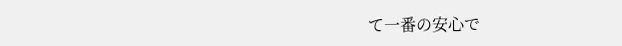て一番の安心で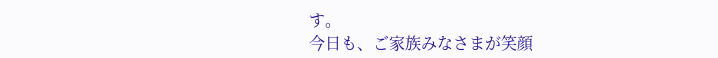す。
今日も、ご家族みなさまが笑顔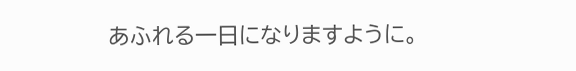あふれる一日になりますように。